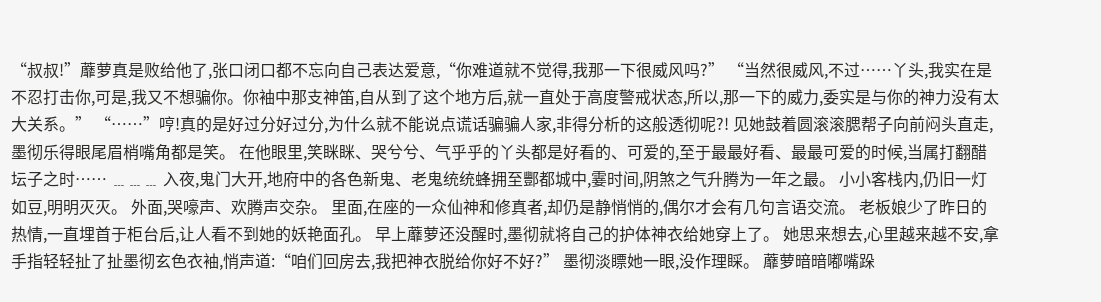“叔叔!”蘼萝真是败给他了,张口闭口都不忘向自己表达爱意,“你难道就不觉得,我那一下很威风吗?” “当然很威风,不过……丫头,我实在是不忍打击你,可是,我又不想骗你。你袖中那支神笛,自从到了这个地方后,就一直处于高度警戒状态,所以,那一下的威力,委实是与你的神力没有太大关系。” “……”哼!真的是好过分好过分,为什么就不能说点谎话骗骗人家,非得分析的这般透彻呢?! 见她鼓着圆滚滚腮帮子向前闷头直走,墨彻乐得眼尾眉梢嘴角都是笑。 在他眼里,笑眯眯、哭兮兮、气乎乎的丫头都是好看的、可爱的,至于最最好看、最最可爱的时候,当属打翻醋坛子之时…… ﹍﹍﹍ 入夜,鬼门大开,地府中的各色新鬼、老鬼统统蜂拥至酆都城中,霎时间,阴煞之气升腾为一年之最。 小小客栈内,仍旧一灯如豆,明明灭灭。 外面,哭嚎声、欢腾声交杂。 里面,在座的一众仙神和修真者,却仍是静悄悄的,偶尔才会有几句言语交流。 老板娘少了昨日的热情,一直埋首于柜台后,让人看不到她的妖艳面孔。 早上蘼萝还没醒时,墨彻就将自己的护体神衣给她穿上了。 她思来想去,心里越来越不安,拿手指轻轻扯了扯墨彻玄色衣袖,悄声道:“咱们回房去,我把神衣脱给你好不好?” 墨彻淡瞟她一眼,没作理睬。 蘼萝暗暗嘟嘴跺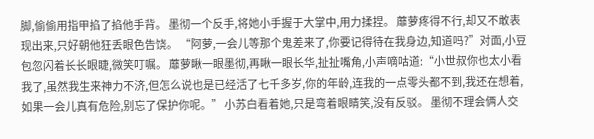脚,偷偷用指甲掐了掐他手背。 墨彻一个反手,将她小手握于大掌中,用力揉捏。 蘼萝疼得不行,却又不敢表现出来,只好朝他狂丢眼色告饶。 “阿萝,一会儿等那个鬼差来了,你要记得待在我身边,知道吗?”对面,小豆包忽闪着长长眼睫,微笑叮嘱。 蘼萝瞅一眼墨彻,再瞅一眼长华,扯扯嘴角,小声嘀咕道:“小世叔你也太小看我了,虽然我生来神力不济,但怎么说也是已经活了七千多岁,你的年龄,连我的一点零头都不到,我还在想着,如果一会儿真有危险,别忘了保护你呢。” 小苏白看着她,只是弯着眼睛笑,没有反驳。 墨彻不理会俩人交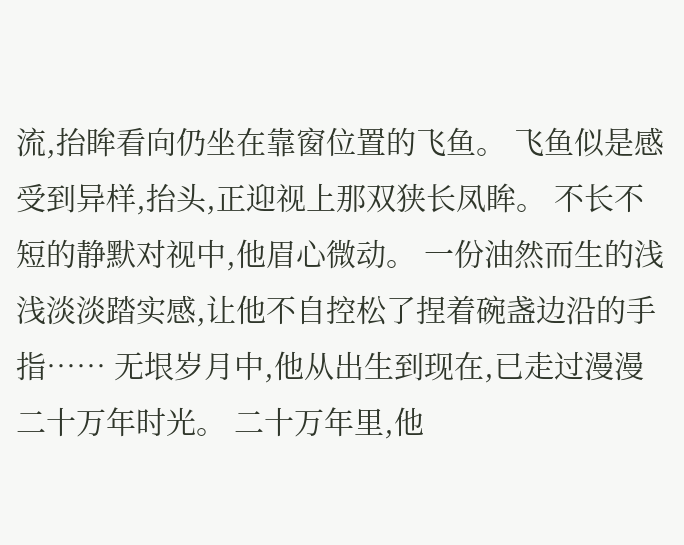流,抬眸看向仍坐在靠窗位置的飞鱼。 飞鱼似是感受到异样,抬头,正迎视上那双狭长凤眸。 不长不短的静默对视中,他眉心微动。 一份油然而生的浅浅淡淡踏实感,让他不自控松了捏着碗盏边沿的手指…… 无垠岁月中,他从出生到现在,已走过漫漫二十万年时光。 二十万年里,他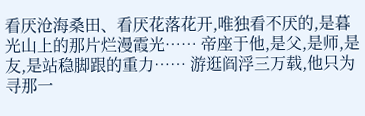看厌沧海桑田、看厌花落花开,唯独看不厌的,是暮光山上的那片烂漫霞光…… 帝座于他,是父,是师,是友,是站稳脚跟的重力…… 游逛阎浮三万载,他只为寻那一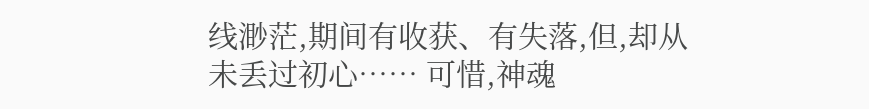线渺茫,期间有收获、有失落,但,却从未丢过初心…… 可惜,神魂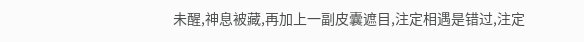未醒,神息被藏,再加上一副皮囊遮目,注定相遇是错过,注定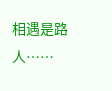相遇是路人……